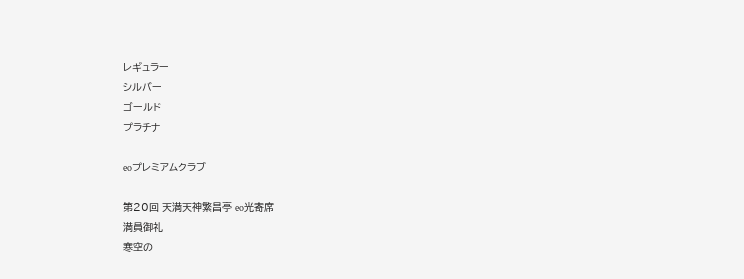レギュラー
シルバー
ゴールド
プラチナ

eoプレミアムクラブ

第20回 天満天神繁昌亭 eo光寄席
満員御礼
寒空の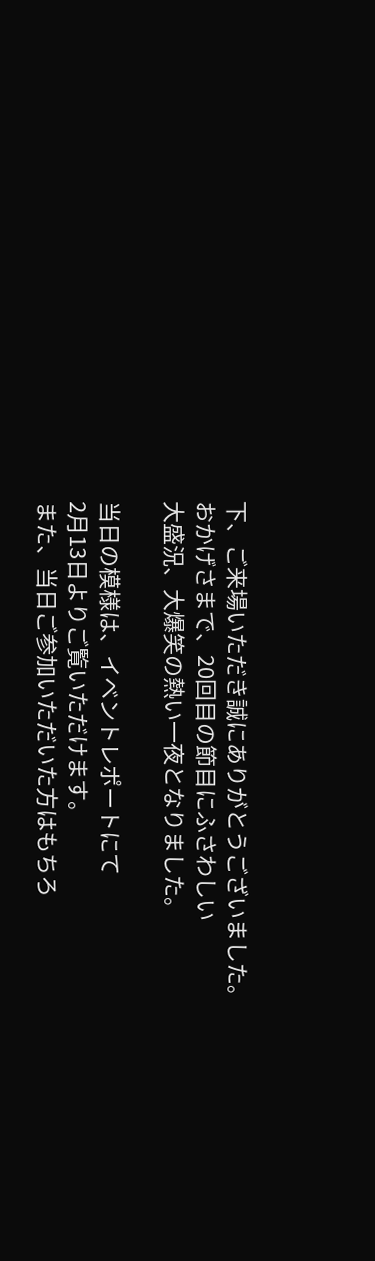下、ご来場いただき誠にありがとうございました。
おかげさまで、20回目の節目にふさわしい
大盛況、大爆笑の熱い一夜となりました。

当日の模様は、イベントレポートにて
2月13日よりご覧いただけます。
また、当日ご参加いただいた方はもちろ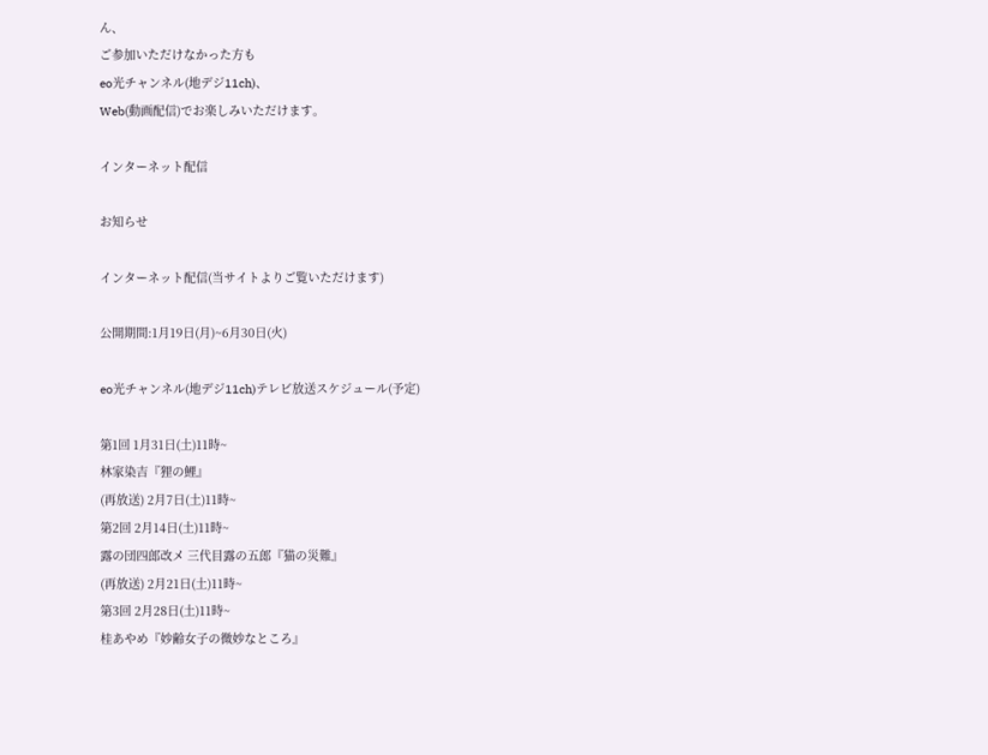ん、
ご参加いただけなかった方も
eo光チャンネル(地デジ11ch)、
Web(動画配信)でお楽しみいただけます。

インターネット配信

お知らせ

インターネット配信(当サイトよりご覧いただけます)

公開期間:1月19日(月)~6月30日(火)

eo光チャンネル(地デジ11ch)テレビ放送スケジュール(予定)

第1回 1月31日(土)11時~
林家染吉『狸の鯉』
(再放送) 2月7日(土)11時~
第2回 2月14日(土)11時~
露の団四郎改メ 三代目露の五郎『猫の災難』
(再放送) 2月21日(土)11時~
第3回 2月28日(土)11時~
桂あやめ『妙齢女子の微妙なところ』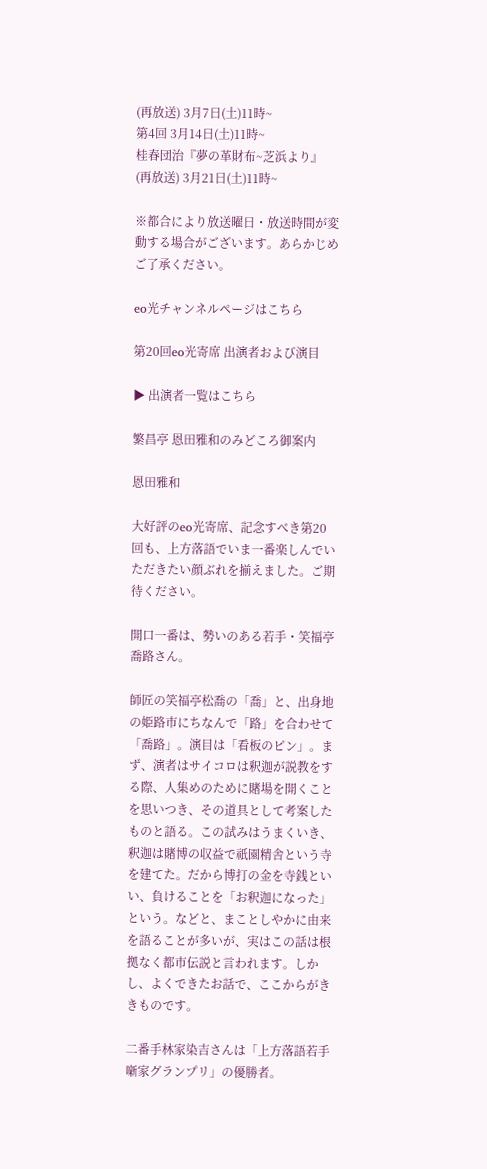(再放送) 3月7日(土)11時~
第4回 3月14日(土)11時~
桂春団治『夢の革財布~芝浜より』
(再放送) 3月21日(土)11時~

※都合により放送曜日・放送時間が変動する場合がございます。あらかじめご了承ください。

eo光チャンネルページはこちら

第20回eo光寄席 出演者および演目

▶ 出演者一覧はこちら

繁昌亭 恩田雅和のみどころ御案内

恩田雅和

大好評のeo光寄席、記念すべき第20回も、上方落語でいま一番楽しんでいただきたい顔ぶれを揃えました。ご期待ください。

開口一番は、勢いのある若手・笑福亭喬路さん。

師匠の笑福亭松喬の「喬」と、出身地の姫路市にちなんで「路」を合わせて「喬路」。演目は「看板のピン」。まず、演者はサイコロは釈迦が説教をする際、人集めのために賭場を開くことを思いつき、その道具として考案したものと語る。この試みはうまくいき、釈迦は賭博の収益で祇園精舎という寺を建てた。だから博打の金を寺銭といい、負けることを「お釈迦になった」という。などと、まことしやかに由来を語ることが多いが、実はこの話は根拠なく都市伝説と言われます。しかし、よくできたお話で、ここからがききものです。

二番手林家染吉さんは「上方落語若手噺家グランプリ」の優勝者。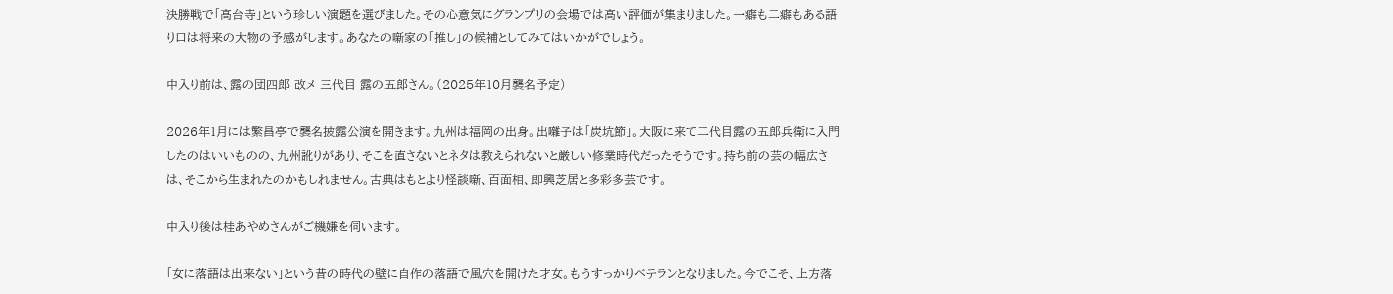決勝戦で「高台寺」という珍しい演題を選びました。その心意気にグランプリの会場では高い評価が集まりました。一癖も二癖もある語り口は将来の大物の予感がします。あなたの噺家の「推し」の候補としてみてはいかがでしょう。

中入り前は、露の団四郎 改メ 三代目 露の五郎さん。(2025年10月襲名予定)

2026年1月には繁昌亭で襲名披露公演を開きます。九州は福岡の出身。出囃子は「炭坑節」。大阪に来て二代目露の五郎兵衛に入門したのはいいものの、九州訛りがあり、そこを直さないとネタは教えられないと厳しい修業時代だったそうです。持ち前の芸の幅広さは、そこから生まれたのかもしれません。古典はもとより怪談噺、百面相、即興芝居と多彩多芸です。

中入り後は桂あやめさんがご機嫌を伺います。

「女に落語は出来ない」という昔の時代の壁に自作の落語で風穴を開けた才女。もうすっかりベテランとなりました。今でこそ、上方落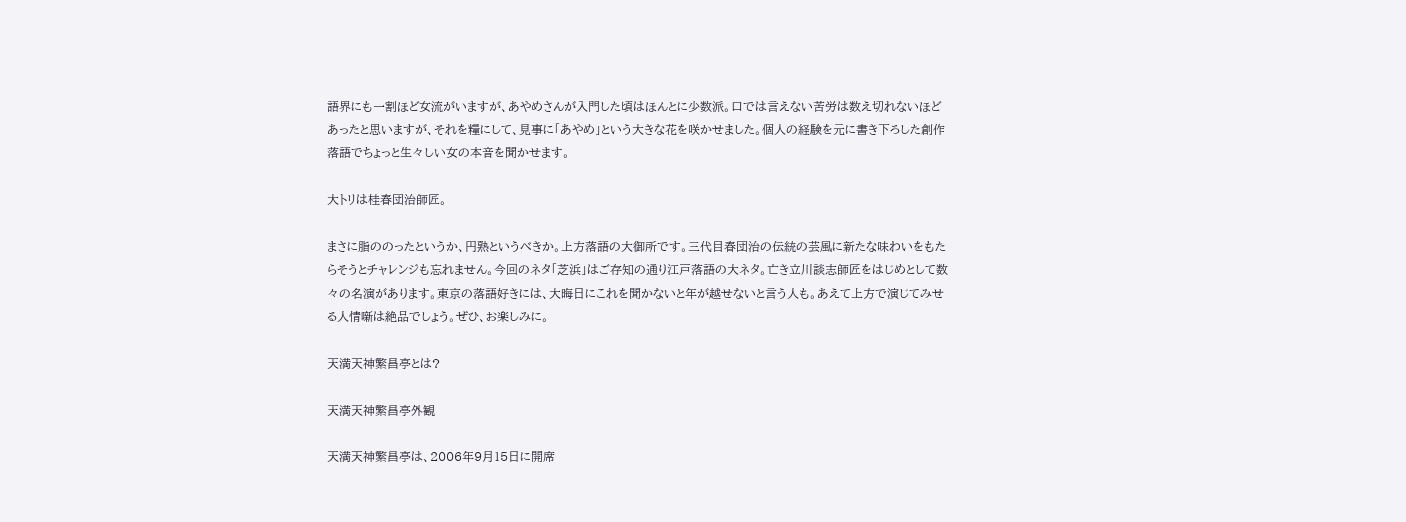語界にも一割ほど女流がいますが、あやめさんが入門した頃はほんとに少数派。口では言えない苦労は数え切れないほどあったと思いますが、それを糧にして、見事に「あやめ」という大きな花を咲かせました。個人の経験を元に書き下ろした創作落語でちょっと生々しい女の本音を聞かせます。

大トリは桂春団治師匠。

まさに脂ののったというか、円熟というべきか。上方落語の大御所です。三代目春団治の伝統の芸風に新たな味わいをもたらそうとチャレンジも忘れません。今回のネタ「芝浜」はご存知の通り江戸落語の大ネタ。亡き立川談志師匠をはじめとして数々の名演があります。東京の落語好きには、大晦日にこれを聞かないと年が越せないと言う人も。あえて上方で演じてみせる人情噺は絶品でしょう。ぜひ、お楽しみに。

天満天神繁昌亭とは?

天満天神繁昌亭外観

天満天神繁昌亭は、2006年9月15日に開席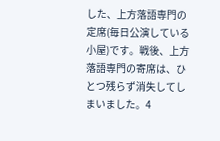した、上方落語専門の定席(毎日公演している小屋)です。戦後、上方落語専門の寄席は、ひとつ残らず消失してしまいました。4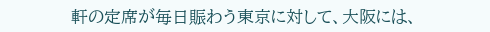軒の定席が毎日賑わう東京に対して、大阪には、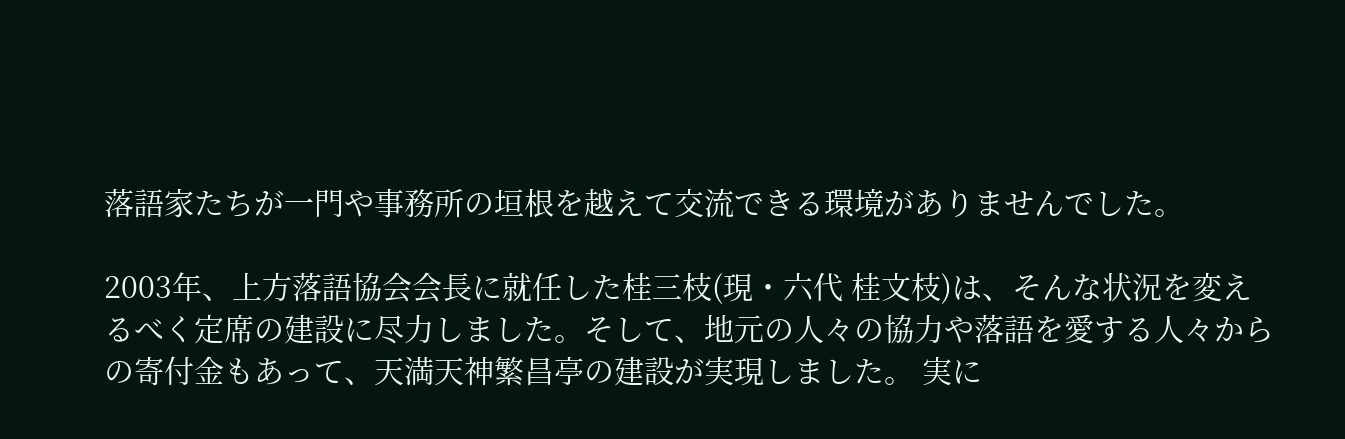落語家たちが一門や事務所の垣根を越えて交流できる環境がありませんでした。

2003年、上方落語協会会長に就任した桂三枝(現・六代 桂文枝)は、そんな状況を変えるべく定席の建設に尽力しました。そして、地元の人々の協力や落語を愛する人々からの寄付金もあって、天満天神繁昌亭の建設が実現しました。 実に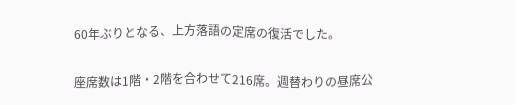60年ぶりとなる、上方落語の定席の復活でした。

座席数は1階・2階を合わせて216席。週替わりの昼席公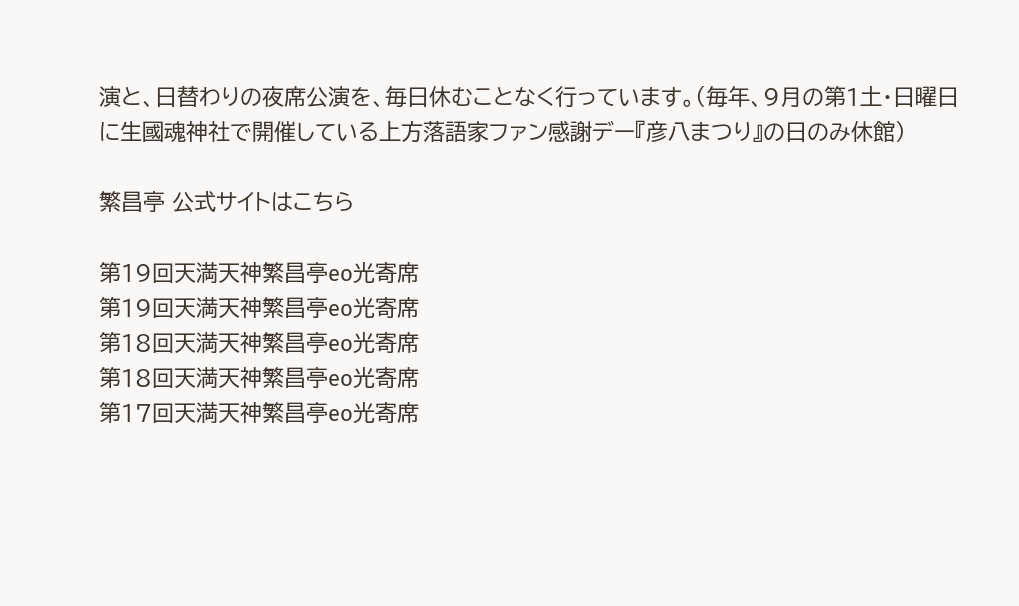演と、日替わりの夜席公演を、毎日休むことなく行っています。(毎年、9月の第1土・日曜日に生國魂神社で開催している上方落語家ファン感謝デー『彦八まつり』の日のみ休館)

繁昌亭 公式サイトはこちら

第19回天満天神繁昌亭eo光寄席
第19回天満天神繁昌亭eo光寄席
第18回天満天神繁昌亭eo光寄席
第18回天満天神繁昌亭eo光寄席
第17回天満天神繁昌亭eo光寄席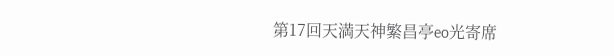第17回天満天神繁昌亭eo光寄席